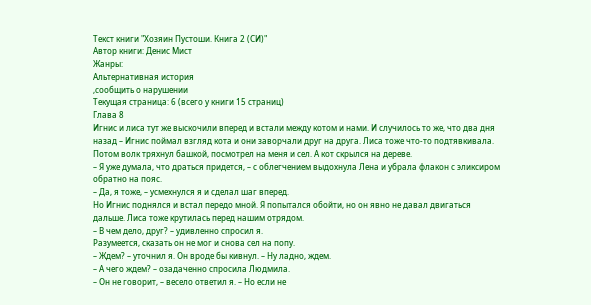Текст книги "Хозяин Пустоши. Книга 2 (СИ)"
Автор книги: Денис Мист
Жанры:
Альтернативная история
,сообщить о нарушении
Текущая страница: 6 (всего у книги 15 страниц)
Глава 8
Игнис и лиса тут же выскочили вперед и встали между котом и нами. И случилось то же, что два дня назад – Игнис поймал взгляд кота и они заворчали друг на друга. Лиса тоже что-то подтявкивала. Потом волк тряхнул башкой, посмотрел на меня и сел. А кот скрылся на дереве.
– Я уже думала, что драться придется, – с облегчением выдохнула Лена и убрала флакон с эликсиром обратно на пояс.
– Да, я тоже, – усмехнулся я и сделал шаг вперед.
Но Игнис поднялся и встал передо мной. Я попытался обойти, но он явно не давал двигаться дальше. Лиса тоже крутилась перед нашим отрядом.
– В чем дело, друг? – удивленно спросил я.
Разумеется, сказать он не мог и снова сел на попу.
– Ждем? – уточнил я. Он вроде бы кивнул. – Ну ладно, ждем.
– А чего ждем? – озадаченно спросила Людмила.
– Он не говорит, – весело ответил я. – Но если не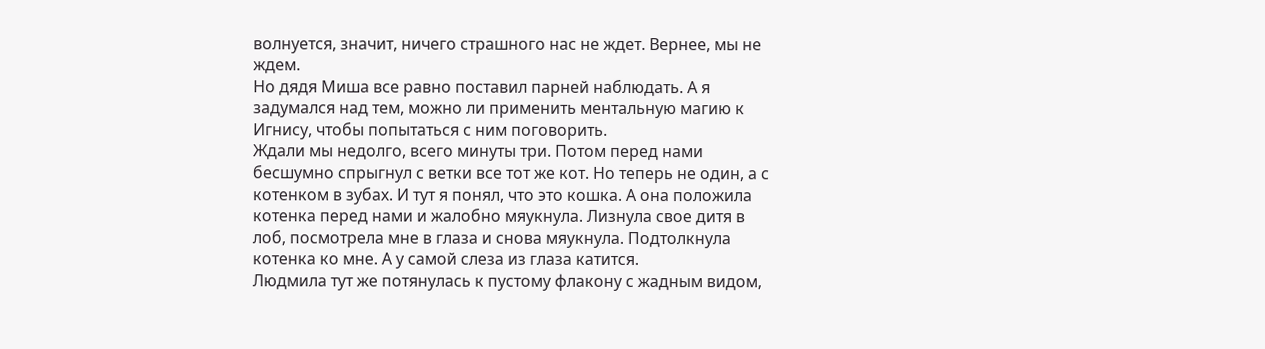волнуется, значит, ничего страшного нас не ждет. Вернее, мы не ждем.
Но дядя Миша все равно поставил парней наблюдать. А я задумался над тем, можно ли применить ментальную магию к Игнису, чтобы попытаться с ним поговорить.
Ждали мы недолго, всего минуты три. Потом перед нами бесшумно спрыгнул с ветки все тот же кот. Но теперь не один, а с котенком в зубах. И тут я понял, что это кошка. А она положила котенка перед нами и жалобно мяукнула. Лизнула свое дитя в лоб, посмотрела мне в глаза и снова мяукнула. Подтолкнула котенка ко мне. А у самой слеза из глаза катится.
Людмила тут же потянулась к пустому флакону с жадным видом,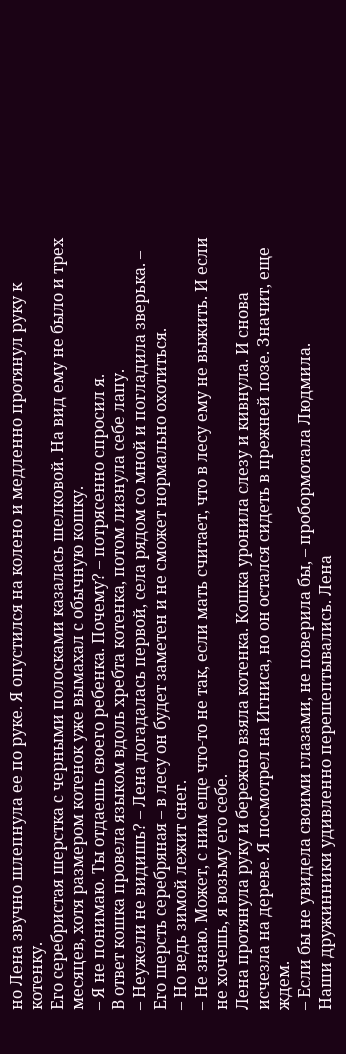но Лена звучно шлепнула ее по руке. Я опустился на колено и медленно протянул руку к котенку.
Его серебристая шерстка с черными полосками казалась шелковой. На вид ему не было и трех месяцев, хотя размером котенок уже вымахал с обычную кошку.
– Я не понимаю. Ты отдаешь своего ребенка. Почему? – потрясенно спросил я.
В ответ кошка провела языком вдоль хребта котенка, потом лизнула себе лапу.
– Неужели не видишь? – Лена догадалась первой, села рядом со мной и погладила зверька. – Его шерсть серебряная – в лесу он будет заметен и не сможет нормально охотиться.
– Но ведь зимой лежит снег.
– Не знаю. Может, с ним еще что-то не так, если мать считает, что в лесу ему не выжить. И если не хочешь, я возьму его себе.
Лена протянула руку и бережно взяла котенка. Кошка уронила слезу и кивнула. И снова исчезла на дереве. Я посмотрел на Игниса, но он остался сидеть в прежней позе. Значит, еще ждем.
– Если бы не увидела своими глазами, не поверила бы, – пробормотала Людмила.
Наши дружинники удивленно перешептывались. Лена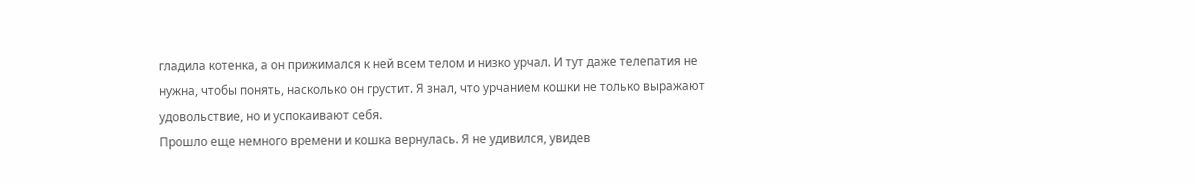гладила котенка, а он прижимался к ней всем телом и низко урчал. И тут даже телепатия не нужна, чтобы понять, насколько он грустит. Я знал, что урчанием кошки не только выражают удовольствие, но и успокаивают себя.
Прошло еще немного времени и кошка вернулась. Я не удивился, увидев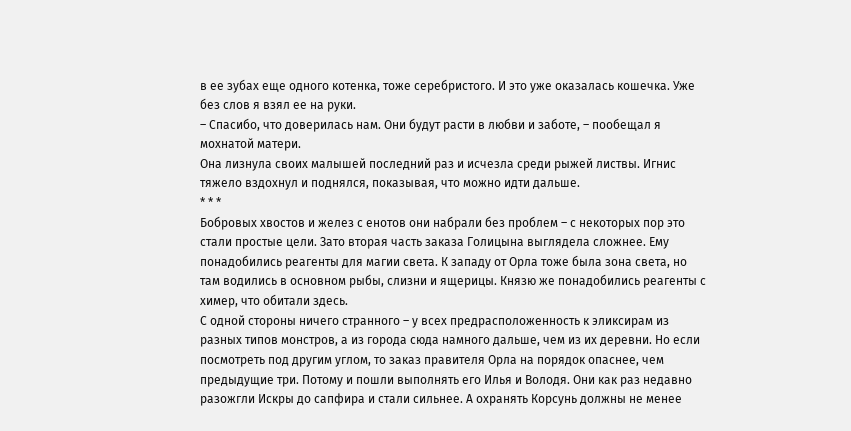в ее зубах еще одного котенка, тоже серебристого. И это уже оказалась кошечка. Уже без слов я взял ее на руки.
– Спасибо, что доверилась нам. Они будут расти в любви и заботе, – пообещал я мохнатой матери.
Она лизнула своих малышей последний раз и исчезла среди рыжей листвы. Игнис тяжело вздохнул и поднялся, показывая, что можно идти дальше.
* * *
Бобровых хвостов и желез с енотов они набрали без проблем – с некоторых пор это стали простые цели. Зато вторая часть заказа Голицына выглядела сложнее. Ему понадобились реагенты для магии света. К западу от Орла тоже была зона света, но там водились в основном рыбы, слизни и ящерицы. Князю же понадобились реагенты с химер, что обитали здесь.
С одной стороны ничего странного – у всех предрасположенность к эликсирам из разных типов монстров, а из города сюда намного дальше, чем из их деревни. Но если посмотреть под другим углом, то заказ правителя Орла на порядок опаснее, чем предыдущие три. Потому и пошли выполнять его Илья и Володя. Они как раз недавно разожгли Искры до сапфира и стали сильнее. А охранять Корсунь должны не менее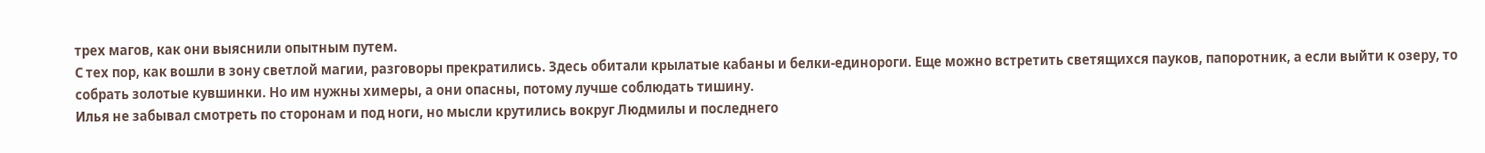трех магов, как они выяснили опытным путем.
С тех пор, как вошли в зону светлой магии, разговоры прекратились. Здесь обитали крылатые кабаны и белки-единороги. Еще можно встретить светящихся пауков, папоротник, а если выйти к озеру, то собрать золотые кувшинки. Но им нужны химеры, а они опасны, потому лучше соблюдать тишину.
Илья не забывал смотреть по сторонам и под ноги, но мысли крутились вокруг Людмилы и последнего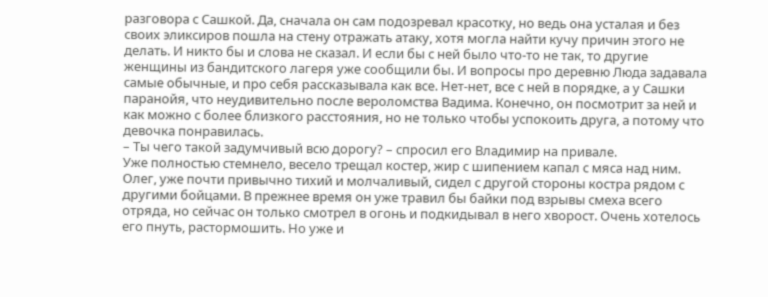разговора с Сашкой. Да, сначала он сам подозревал красотку, но ведь она усталая и без своих эликсиров пошла на стену отражать атаку, хотя могла найти кучу причин этого не делать. И никто бы и слова не сказал. И если бы с ней было что-то не так, то другие женщины из бандитского лагеря уже сообщили бы. И вопросы про деревню Люда задавала самые обычные, и про себя рассказывала как все. Нет-нет, все с ней в порядке, а у Сашки паранойя, что неудивительно после вероломства Вадима. Конечно, он посмотрит за ней и как можно с более близкого расстояния, но не только чтобы успокоить друга, а потому что девочка понравилась.
– Ты чего такой задумчивый всю дорогу? – спросил его Владимир на привале.
Уже полностью стемнело, весело трещал костер, жир с шипением капал с мяса над ним. Олег, уже почти привычно тихий и молчаливый, сидел с другой стороны костра рядом с другими бойцами. В прежнее время он уже травил бы байки под взрывы смеха всего отряда, но сейчас он только смотрел в огонь и подкидывал в него хворост. Очень хотелось его пнуть, растормошить. Но уже и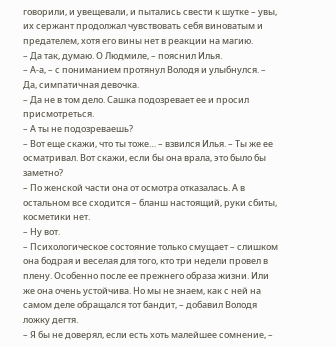говорили, и увещевали, и пытались свести к шутке – увы, их сержант продолжал чувствовать себя виноватым и предателем, хотя его вины нет в реакции на магию.
– Да так, думаю. О Людмиле, – пояснил Илья.
– А-а, – с пониманием протянул Володя и улыбнулся. – Да, симпатичная девочка.
– Да не в том дело. Сашка подозревает ее и просил присмотреться.
– А ты не подозреваешь?
– Вот еще скажи, что ты тоже… – взвился Илья. – Ты же ее осматривал. Вот скажи, если бы она врала, это было бы заметно?
– По женской части она от осмотра отказалась. А в остальном все сходится – бланш настоящий, руки сбиты, косметики нет.
– Ну вот.
– Психологическое состояние только смущает – слишком она бодрая и веселая для того, кто три недели провел в плену. Особенно после ее прежнего образа жизни. Или же она очень устойчива. Но мы не знаем, как с ней на самом деле обращался тот бандит, – добавил Володя ложку дегтя.
– Я бы не доверял, если есть хоть малейшее сомнение, –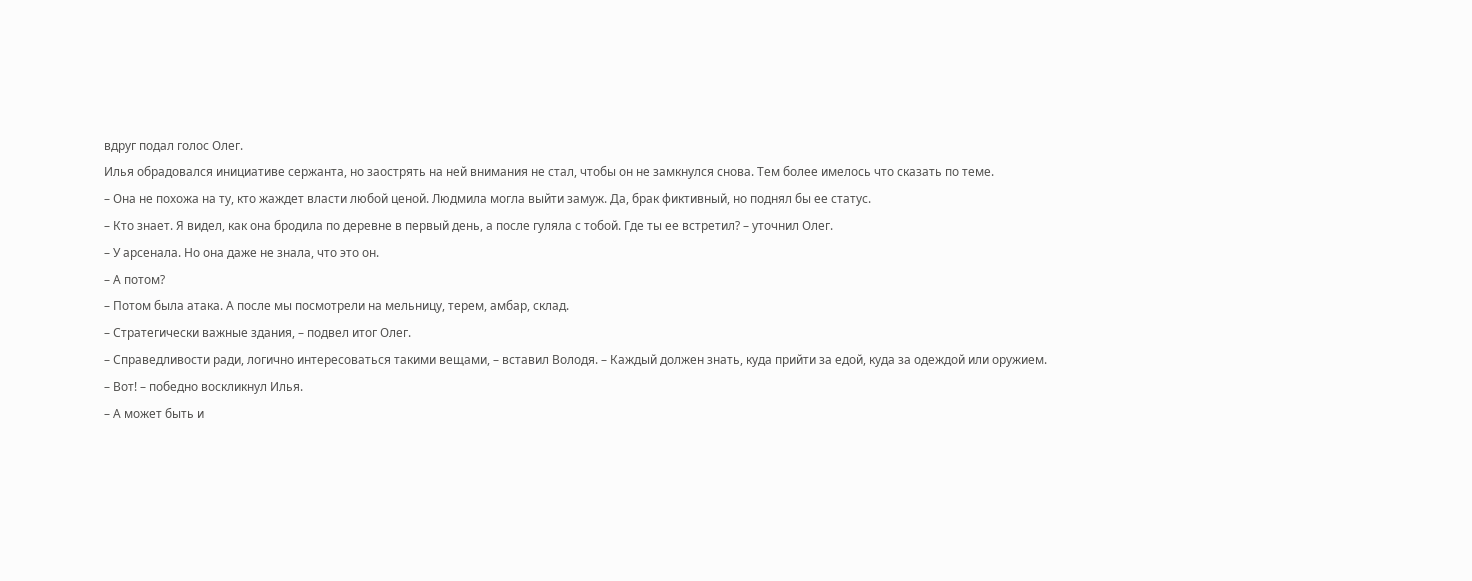вдруг подал голос Олег.
Илья обрадовался инициативе сержанта, но заострять на ней внимания не стал, чтобы он не замкнулся снова. Тем более имелось что сказать по теме.
– Она не похожа на ту, кто жаждет власти любой ценой. Людмила могла выйти замуж. Да, брак фиктивный, но поднял бы ее статус.
– Кто знает. Я видел, как она бродила по деревне в первый день, а после гуляла с тобой. Где ты ее встретил? – уточнил Олег.
– У арсенала. Но она даже не знала, что это он.
– А потом?
– Потом была атака. А после мы посмотрели на мельницу, терем, амбар, склад.
– Стратегически важные здания, – подвел итог Олег.
– Справедливости ради, логично интересоваться такими вещами, – вставил Володя. – Каждый должен знать, куда прийти за едой, куда за одеждой или оружием.
– Вот! – победно воскликнул Илья.
– А может быть и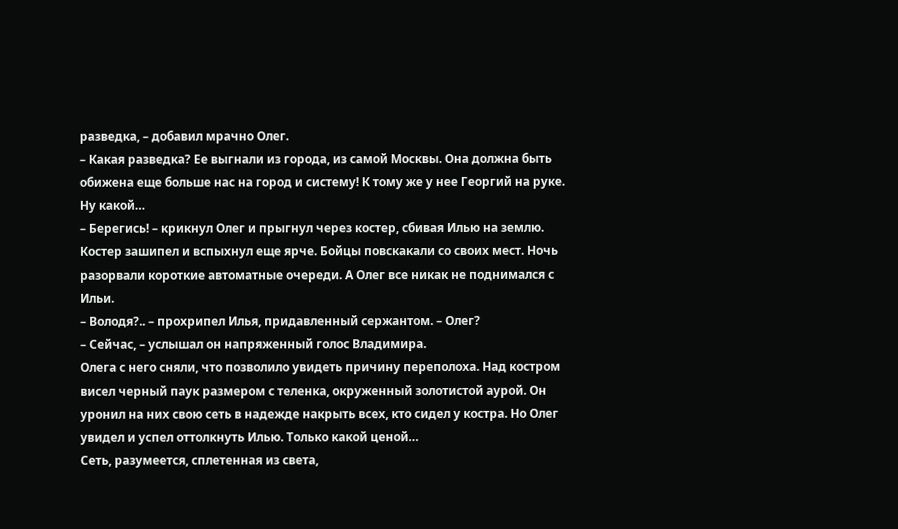разведка, – добавил мрачно Олег.
– Какая разведка? Ее выгнали из города, из самой Москвы. Она должна быть обижена еще больше нас на город и систему! К тому же у нее Георгий на руке. Ну какой…
– Берегись! – крикнул Олег и прыгнул через костер, сбивая Илью на землю.
Костер зашипел и вспыхнул еще ярче. Бойцы повскакали со своих мест. Ночь разорвали короткие автоматные очереди. А Олег все никак не поднимался с Ильи.
– Володя?.. – прохрипел Илья, придавленный сержантом. – Олег?
– Сейчас, – услышал он напряженный голос Владимира.
Олега с него сняли, что позволило увидеть причину переполоха. Над костром висел черный паук размером с теленка, окруженный золотистой аурой. Он уронил на них свою сеть в надежде накрыть всех, кто сидел у костра. Но Олег увидел и успел оттолкнуть Илью. Только какой ценой…
Сеть, разумеется, сплетенная из света,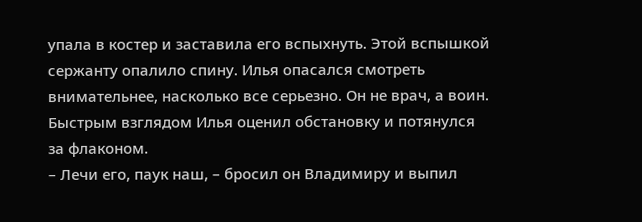упала в костер и заставила его вспыхнуть. Этой вспышкой сержанту опалило спину. Илья опасался смотреть внимательнее, насколько все серьезно. Он не врач, а воин. Быстрым взглядом Илья оценил обстановку и потянулся за флаконом.
– Лечи его, паук наш, – бросил он Владимиру и выпил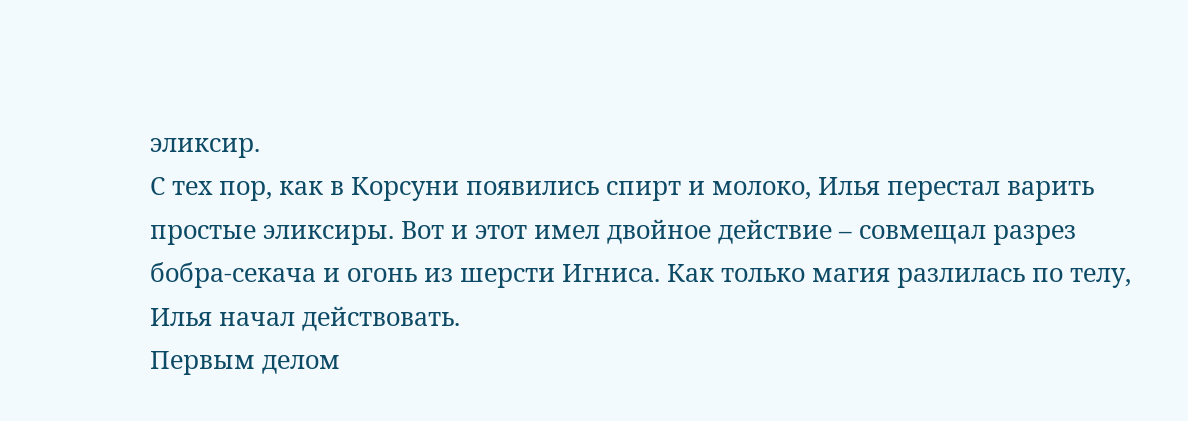эликсир.
С тех пор, как в Корсуни появились спирт и молоко, Илья перестал варить простые эликсиры. Вот и этот имел двойное действие – совмещал разрез бобра-секача и огонь из шерсти Игниса. Как только магия разлилась по телу, Илья начал действовать.
Первым делом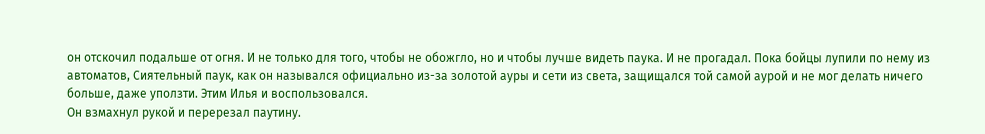он отскочил подальше от огня. И не только для того, чтобы не обожгло, но и чтобы лучше видеть паука. И не прогадал. Пока бойцы лупили по нему из автоматов, Сиятельный паук, как он назывался официально из-за золотой ауры и сети из света, защищался той самой аурой и не мог делать ничего больше, даже уползти. Этим Илья и воспользовался.
Он взмахнул рукой и перерезал паутину.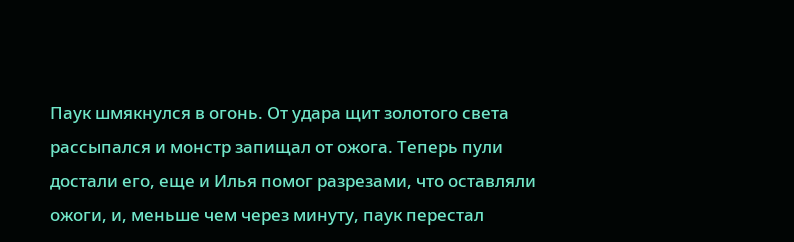Паук шмякнулся в огонь. От удара щит золотого света рассыпался и монстр запищал от ожога. Теперь пули достали его, еще и Илья помог разрезами, что оставляли ожоги, и, меньше чем через минуту, паук перестал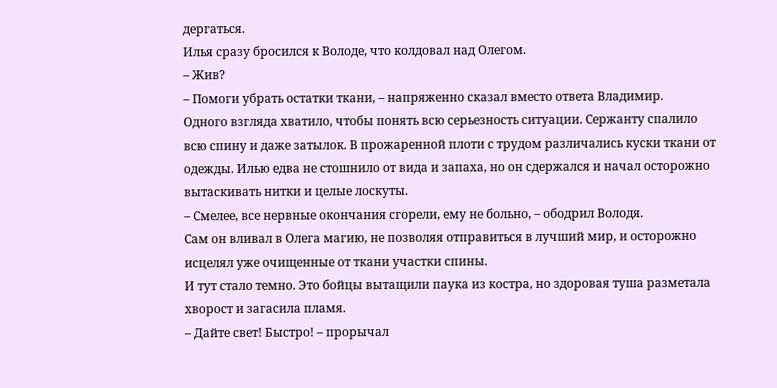дергаться.
Илья сразу бросился к Володе, что колдовал над Олегом.
– Жив?
– Помоги убрать остатки ткани, – напряженно сказал вместо ответа Владимир.
Одного взгляда хватило, чтобы понять всю серьезность ситуации. Сержанту спалило всю спину и даже затылок. В прожаренной плоти с трудом различались куски ткани от одежды. Илью едва не стошнило от вида и запаха, но он сдержался и начал осторожно вытаскивать нитки и целые лоскуты.
– Смелее, все нервные окончания сгорели, ему не больно, – ободрил Володя.
Сам он вливал в Олега магию, не позволяя отправиться в лучший мир, и осторожно исцелял уже очищенные от ткани участки спины.
И тут стало темно. Это бойцы вытащили паука из костра, но здоровая туша разметала хворост и загасила пламя.
– Дайте свет! Быстро! – прорычал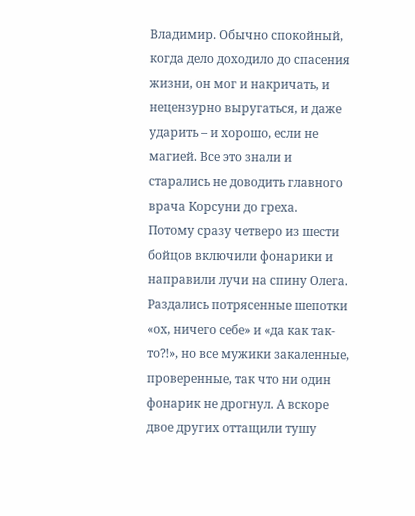Владимир. Обычно спокойный, когда дело доходило до спасения жизни, он мог и накричать, и нецензурно выругаться, и даже ударить – и хорошо, если не магией. Все это знали и старались не доводить главного врача Корсуни до греха.
Потому сразу четверо из шести бойцов включили фонарики и направили лучи на спину Олега. Раздались потрясенные шепотки «ох, ничего себе» и «да как так-то⁈», но все мужики закаленные, проверенные, так что ни один фонарик не дрогнул. А вскоре двое других оттащили тушу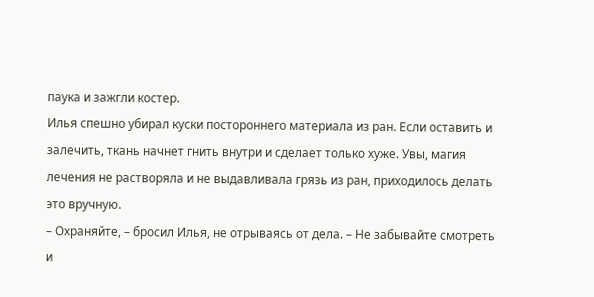паука и зажгли костер.
Илья спешно убирал куски постороннего материала из ран. Если оставить и залечить, ткань начнет гнить внутри и сделает только хуже. Увы, магия лечения не растворяла и не выдавливала грязь из ран, приходилось делать это вручную.
– Охраняйте, – бросил Илья, не отрываясь от дела. – Не забывайте смотреть и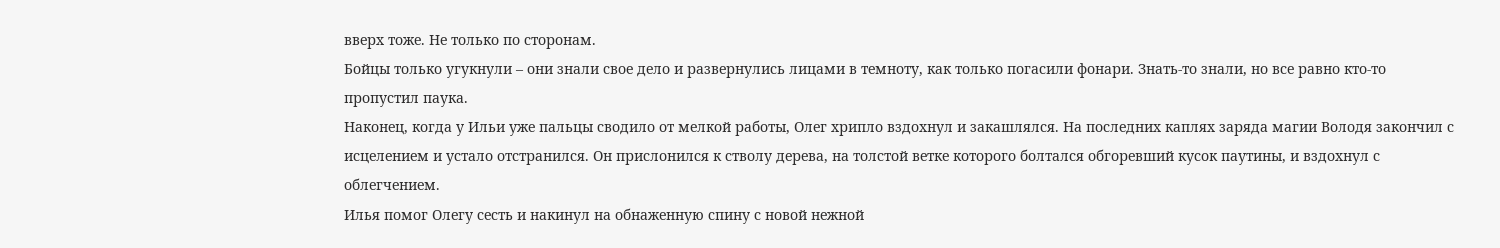вверх тоже. Не только по сторонам.
Бойцы только угукнули – они знали свое дело и развернулись лицами в темноту, как только погасили фонари. Знать-то знали, но все равно кто-то пропустил паука.
Наконец, когда у Ильи уже пальцы сводило от мелкой работы, Олег хрипло вздохнул и закашлялся. На последних каплях заряда магии Володя закончил с исцелением и устало отстранился. Он прислонился к стволу дерева, на толстой ветке которого болтался обгоревший кусок паутины, и вздохнул с облегчением.
Илья помог Олегу сесть и накинул на обнаженную спину с новой нежной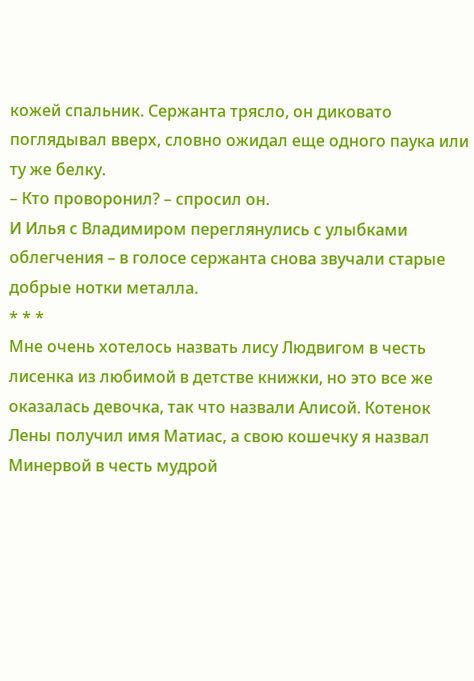кожей спальник. Сержанта трясло, он диковато поглядывал вверх, словно ожидал еще одного паука или ту же белку.
– Кто проворонил? – спросил он.
И Илья с Владимиром переглянулись с улыбками облегчения – в голосе сержанта снова звучали старые добрые нотки металла.
* * *
Мне очень хотелось назвать лису Людвигом в честь лисенка из любимой в детстве книжки, но это все же оказалась девочка, так что назвали Алисой. Котенок Лены получил имя Матиас, а свою кошечку я назвал Минервой в честь мудрой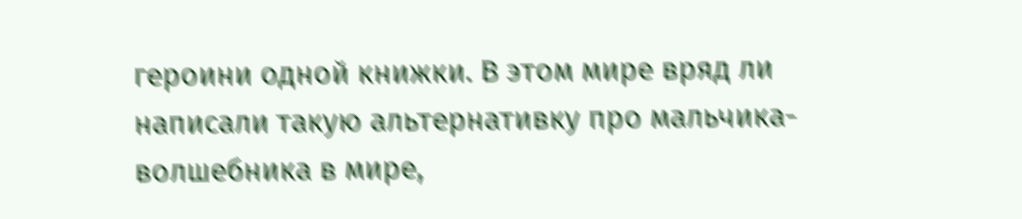героини одной книжки. В этом мире вряд ли написали такую альтернативку про мальчика-волшебника в мире,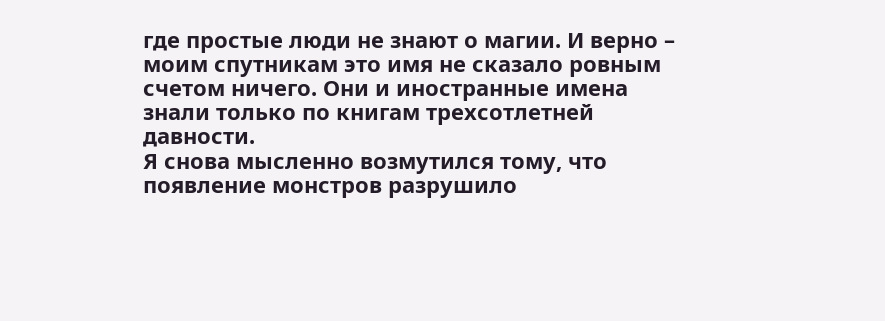где простые люди не знают о магии. И верно – моим спутникам это имя не сказало ровным счетом ничего. Они и иностранные имена знали только по книгам трехсотлетней давности.
Я снова мысленно возмутился тому, что появление монстров разрушило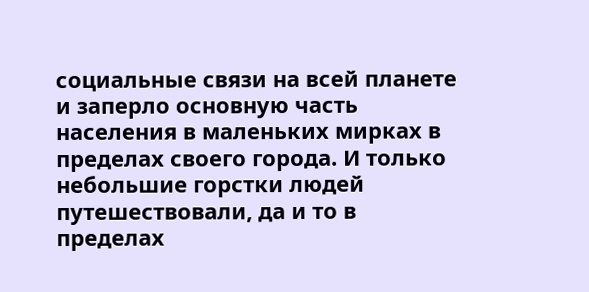социальные связи на всей планете и заперло основную часть населения в маленьких мирках в пределах своего города. И только небольшие горстки людей путешествовали, да и то в пределах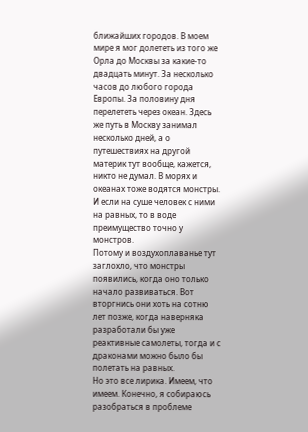ближайших городов. В моем мире я мог долететь из того же Орла до Москвы за какие-то двадцать минут. За несколько часов до любого города Европы. За половину дня перелететь через океан. Здесь же путь в Москву занимал несколько дней, а о путешествиях на другой материк тут вообще, кажется, никто не думал. В морях и океанах тоже водятся монстры. И если на суше человек с ними на равных, то в воде преимущество точно у монстров.
Потому и воздухоплаванье тут заглохло, что монстры появились, когда оно только начало развиваться. Вот вторгнись они хоть на сотню лет позже, когда наверняка разработали бы уже реактивные самолеты, тогда и с драконами можно было бы полетать на равных.
Но это все лирика. Имеем, что имеем. Конечно, я собираюсь разобраться в проблеме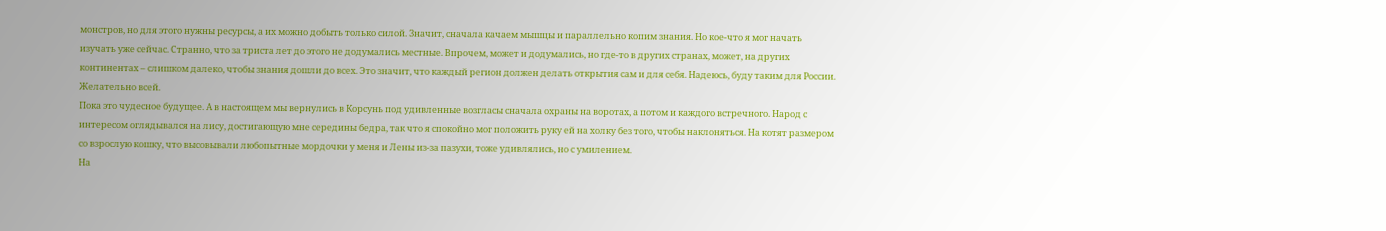монстров, но для этого нужны ресурсы, а их можно добыть только силой. Значит, сначала качаем мышцы и параллельно копим знания. Но кое-что я мог начать изучать уже сейчас. Странно, что за триста лет до этого не додумались местные. Впрочем, может и додумались, но где-то в других странах, может, на других континентах – слишком далеко, чтобы знания дошли до всех. Это значит, что каждый регион должен делать открытия сам и для себя. Надеюсь, буду таким для России. Желательно всей.
Пока это чудесное будущее. А в настоящем мы вернулись в Корсунь под удивленные возгласы сначала охраны на воротах, а потом и каждого встречного. Народ с интересом оглядывался на лису, достигающую мне середины бедра, так что я спокойно мог положить руку ей на холку без того, чтобы наклоняться. На котят размером со взрослую кошку, что высовывали любопытные мордочки у меня и Лены из-за пазухи, тоже удивлялись, но с умилением.
На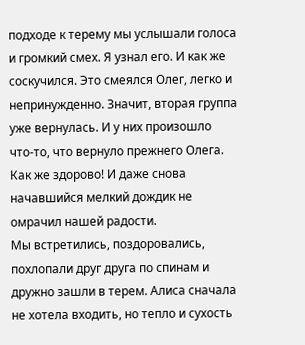подходе к терему мы услышали голоса и громкий смех. Я узнал его. И как же соскучился. Это смеялся Олег, легко и непринужденно. Значит, вторая группа уже вернулась. И у них произошло что-то, что вернуло прежнего Олега. Как же здорово! И даже снова начавшийся мелкий дождик не омрачил нашей радости.
Мы встретились, поздоровались, похлопали друг друга по спинам и дружно зашли в терем. Алиса сначала не хотела входить, но тепло и сухость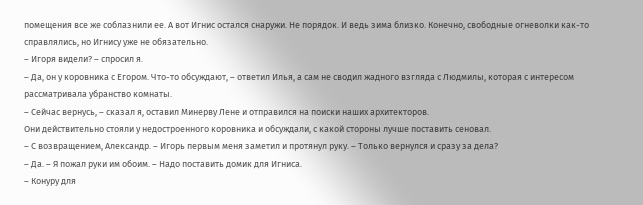помещения все же соблазнили ее. А вот Игнис остался снаружи. Не порядок. И ведь зима близко. Конечно, свободные огневолки как-то справлялись, но Игнису уже не обязательно.
– Игоря видели? – спросил я.
– Да, он у коровника с Егором. Что-то обсуждают, – ответил Илья, а сам не сводил жадного взгляда с Людмилы, которая с интересом рассматривала убранство комнаты.
– Сейчас вернусь, – сказал я, оставил Минерву Лене и отправился на поиски наших архитекторов.
Они действительно стояли у недостроенного коровника и обсуждали, с какой стороны лучше поставить сеновал.
– С возвращением, Александр. – Игорь первым меня заметил и протянул руку. – Только вернулся и сразу за дела?
– Да. – Я пожал руки им обоим. – Надо поставить домик для Игниса.
– Конуру для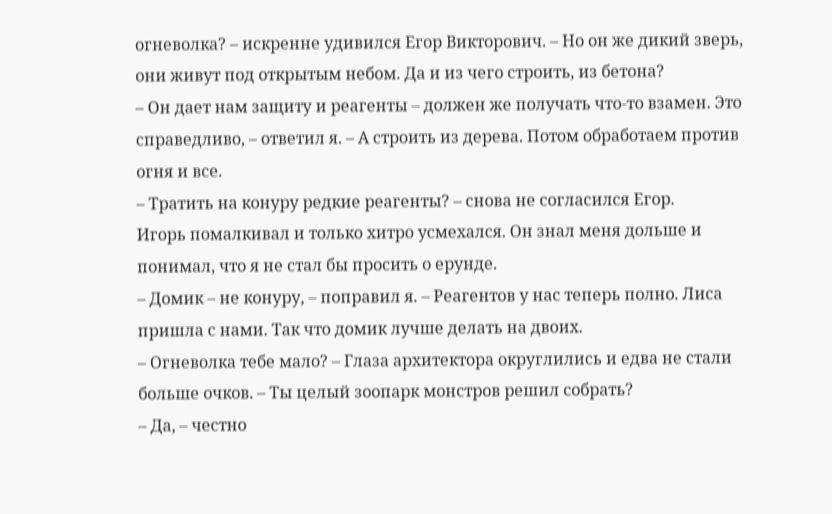огневолка? – искренне удивился Егор Викторович. – Но он же дикий зверь, они живут под открытым небом. Да и из чего строить, из бетона?
– Он дает нам защиту и реагенты – должен же получать что-то взамен. Это справедливо, – ответил я. – А строить из дерева. Потом обработаем против огня и все.
– Тратить на конуру редкие реагенты? – снова не согласился Егор.
Игорь помалкивал и только хитро усмехался. Он знал меня дольше и понимал, что я не стал бы просить о ерунде.
– Домик – не конуру, – поправил я. – Реагентов у нас теперь полно. Лиса пришла с нами. Так что домик лучше делать на двоих.
– Огневолка тебе мало? – Глаза архитектора округлились и едва не стали больше очков. – Ты целый зоопарк монстров решил собрать?
– Да, – честно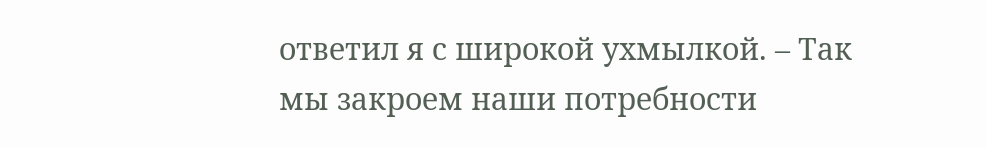ответил я с широкой ухмылкой. – Так мы закроем наши потребности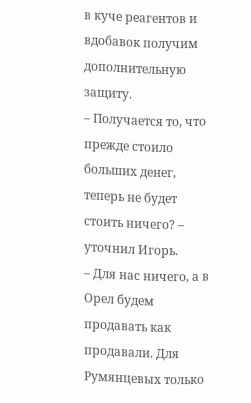в куче реагентов и вдобавок получим дополнительную защиту.
– Получается то, что прежде стоило больших денег, теперь не будет стоить ничего? – уточнил Игорь.
– Для нас ничего, а в Орел будем продавать как продавали. Для Румянцевых только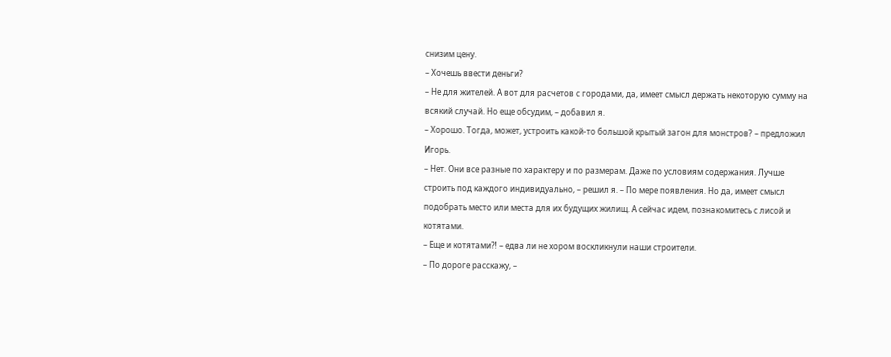снизим цену.
– Хочешь ввести деньги?
– Не для жителей. А вот для расчетов с городами, да, имеет смысл держать некоторую сумму на всякий случай. Но еще обсудим, – добавил я.
– Хорошо. Тогда, может, устроить какой-то большой крытый загон для монстров? – предложил Игорь.
– Нет. Они все разные по характеру и по размерам. Даже по условиям содержания. Лучше строить под каждого индивидуально, – решил я. – По мере появления. Но да, имеет смысл подобрать место или места для их будущих жилищ. А сейчас идем, познакомитесь с лисой и котятами.
– Еще и котятами⁈ – едва ли не хором воскликнули наши строители.
– По дороге расскажу, –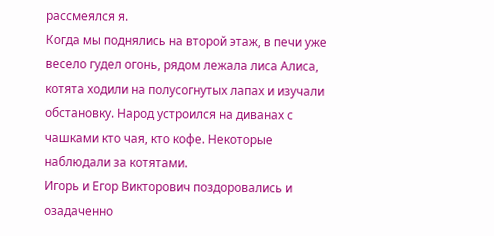рассмеялся я.
Когда мы поднялись на второй этаж, в печи уже весело гудел огонь, рядом лежала лиса Алиса, котята ходили на полусогнутых лапах и изучали обстановку. Народ устроился на диванах с чашками кто чая, кто кофе. Некоторые наблюдали за котятами.
Игорь и Егор Викторович поздоровались и озадаченно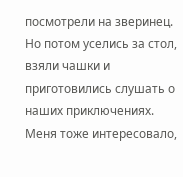посмотрели на зверинец. Но потом уселись за стол, взяли чашки и приготовились слушать о наших приключениях. Меня тоже интересовало,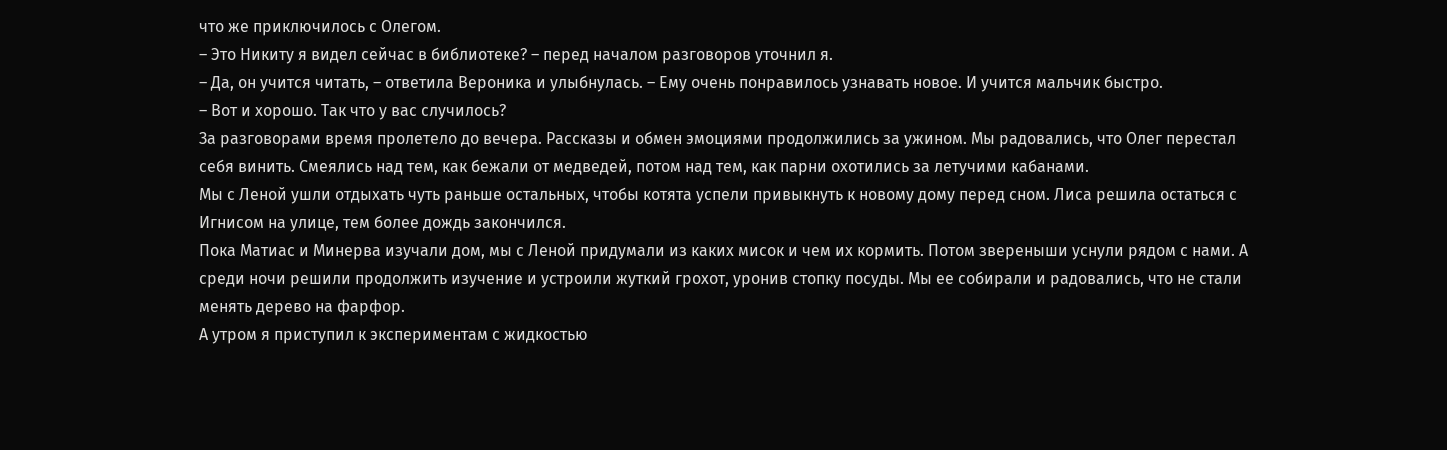что же приключилось с Олегом.
– Это Никиту я видел сейчас в библиотеке? – перед началом разговоров уточнил я.
– Да, он учится читать, – ответила Вероника и улыбнулась. – Ему очень понравилось узнавать новое. И учится мальчик быстро.
– Вот и хорошо. Так что у вас случилось?
За разговорами время пролетело до вечера. Рассказы и обмен эмоциями продолжились за ужином. Мы радовались, что Олег перестал себя винить. Смеялись над тем, как бежали от медведей, потом над тем, как парни охотились за летучими кабанами.
Мы с Леной ушли отдыхать чуть раньше остальных, чтобы котята успели привыкнуть к новому дому перед сном. Лиса решила остаться с Игнисом на улице, тем более дождь закончился.
Пока Матиас и Минерва изучали дом, мы с Леной придумали из каких мисок и чем их кормить. Потом звереныши уснули рядом с нами. А среди ночи решили продолжить изучение и устроили жуткий грохот, уронив стопку посуды. Мы ее собирали и радовались, что не стали менять дерево на фарфор.
А утром я приступил к экспериментам с жидкостью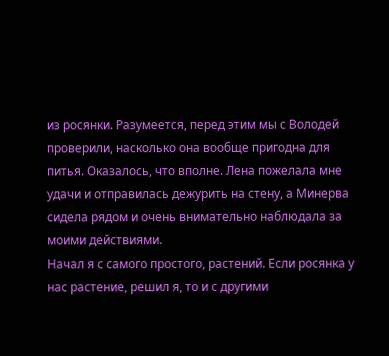из росянки. Разумеется, перед этим мы с Володей проверили, насколько она вообще пригодна для питья. Оказалось, что вполне. Лена пожелала мне удачи и отправилась дежурить на стену, а Минерва сидела рядом и очень внимательно наблюдала за моими действиями.
Начал я с самого простого, растений. Если росянка у нас растение, решил я, то и с другими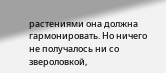растениями она должна гармонировать. Но ничего не получалось ни со звероловкой,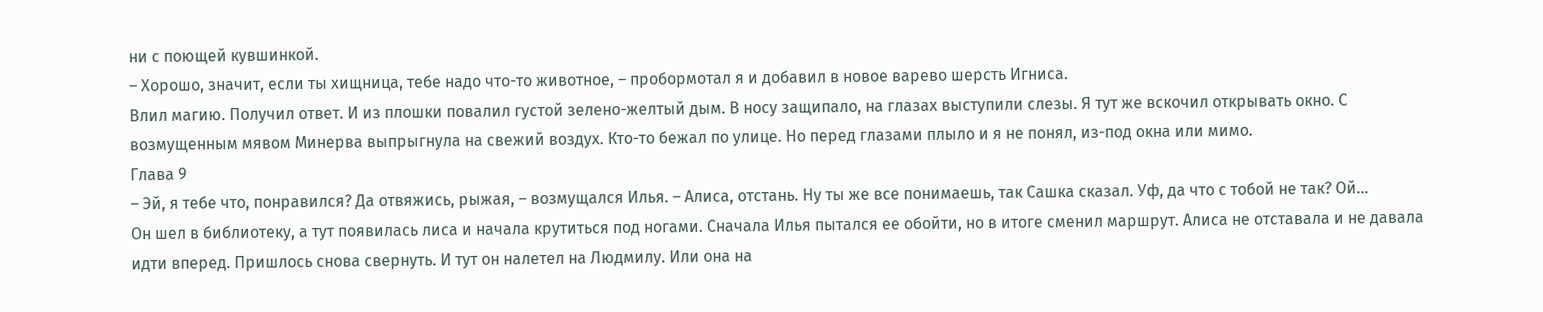ни с поющей кувшинкой.
– Хорошо, значит, если ты хищница, тебе надо что-то животное, – пробормотал я и добавил в новое варево шерсть Игниса.
Влил магию. Получил ответ. И из плошки повалил густой зелено-желтый дым. В носу защипало, на глазах выступили слезы. Я тут же вскочил открывать окно. С возмущенным мявом Минерва выпрыгнула на свежий воздух. Кто-то бежал по улице. Но перед глазами плыло и я не понял, из-под окна или мимо.
Глава 9
– Эй, я тебе что, понравился? Да отвяжись, рыжая, – возмущался Илья. – Алиса, отстань. Ну ты же все понимаешь, так Сашка сказал. Уф, да что с тобой не так? Ой…
Он шел в библиотеку, а тут появилась лиса и начала крутиться под ногами. Сначала Илья пытался ее обойти, но в итоге сменил маршрут. Алиса не отставала и не давала идти вперед. Пришлось снова свернуть. И тут он налетел на Людмилу. Или она на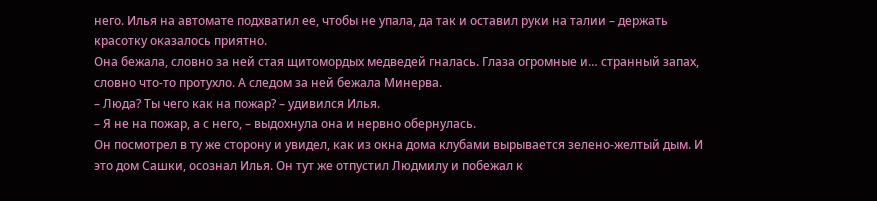него. Илья на автомате подхватил ее, чтобы не упала, да так и оставил руки на талии – держать красотку оказалось приятно.
Она бежала, словно за ней стая щитомордых медведей гналась. Глаза огромные и… странный запах, словно что-то протухло. А следом за ней бежала Минерва.
– Люда? Ты чего как на пожар? – удивился Илья.
– Я не на пожар, а с него, – выдохнула она и нервно обернулась.
Он посмотрел в ту же сторону и увидел, как из окна дома клубами вырывается зелено-желтый дым. И это дом Сашки, осознал Илья. Он тут же отпустил Людмилу и побежал к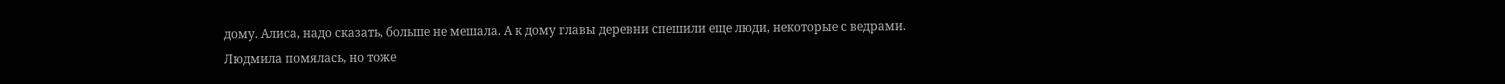дому. Алиса, надо сказать, больше не мешала. А к дому главы деревни спешили еще люди, некоторые с ведрами.
Людмила помялась, но тоже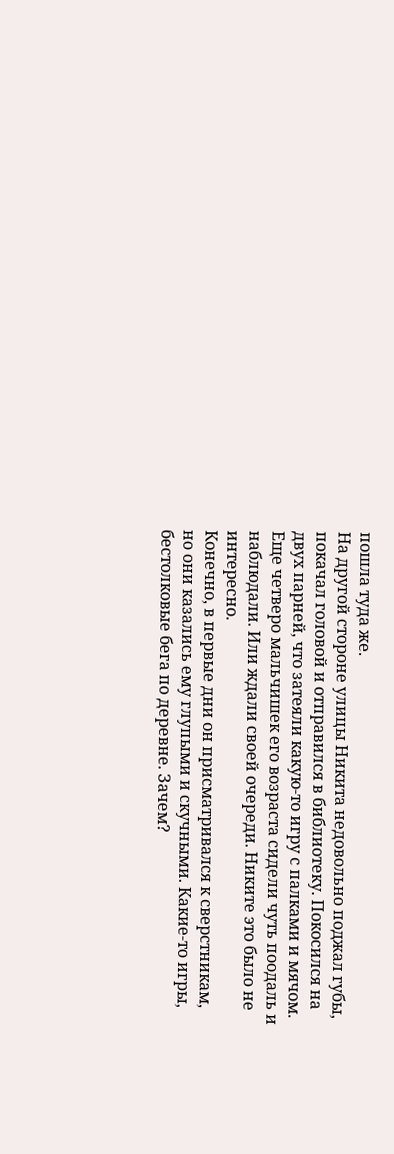пошла туда же.
На другой стороне улицы Никита недовольно поджал губы, покачал головой и отправился в библиотеку. Покосился на двух парней, что затеяли какую-то игру с палками и мячом. Еще четверо мальчишек его возраста сидели чуть поодаль и наблюдали. Или ждали своей очереди. Никите это было не интересно.
Конечно, в первые дни он присматривался к сверстникам, но они казались ему глупыми и скучными. Какие-то игры, бестолковые бега по деревне. Зачем?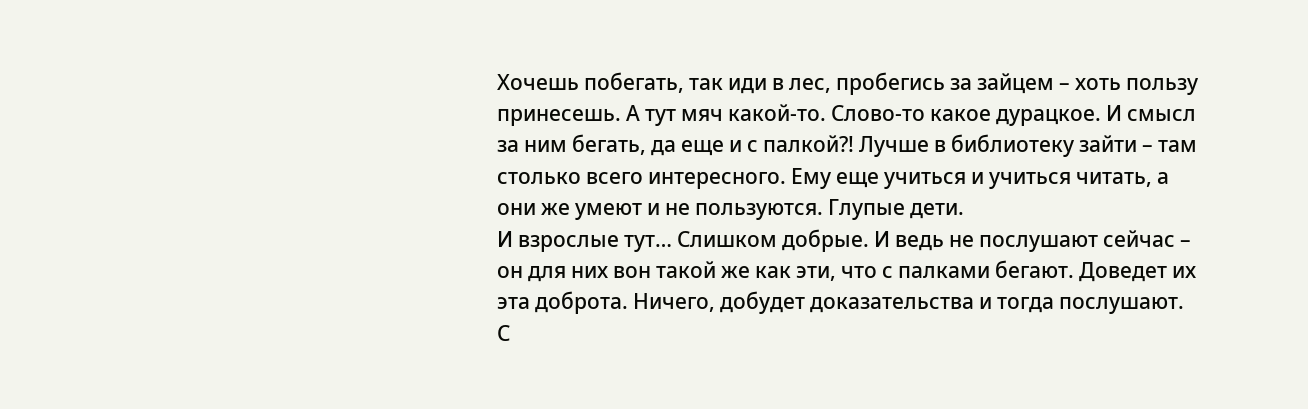Хочешь побегать, так иди в лес, пробегись за зайцем – хоть пользу принесешь. А тут мяч какой-то. Слово-то какое дурацкое. И смысл за ним бегать, да еще и с палкой⁈ Лучше в библиотеку зайти – там столько всего интересного. Ему еще учиться и учиться читать, а они же умеют и не пользуются. Глупые дети.
И взрослые тут… Слишком добрые. И ведь не послушают сейчас – он для них вон такой же как эти, что с палками бегают. Доведет их эта доброта. Ничего, добудет доказательства и тогда послушают.
С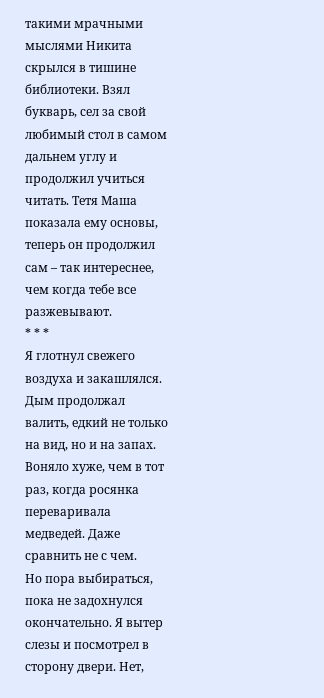такими мрачными мыслями Никита скрылся в тишине библиотеки. Взял букварь, сел за свой любимый стол в самом дальнем углу и продолжил учиться читать. Тетя Маша показала ему основы, теперь он продолжил сам – так интереснее, чем когда тебе все разжевывают.
* * *
Я глотнул свежего воздуха и закашлялся. Дым продолжал валить, едкий не только на вид, но и на запах. Воняло хуже, чем в тот раз, когда росянка переваривала медведей. Даже сравнить не с чем.
Но пора выбираться, пока не задохнулся окончательно. Я вытер слезы и посмотрел в сторону двери. Нет,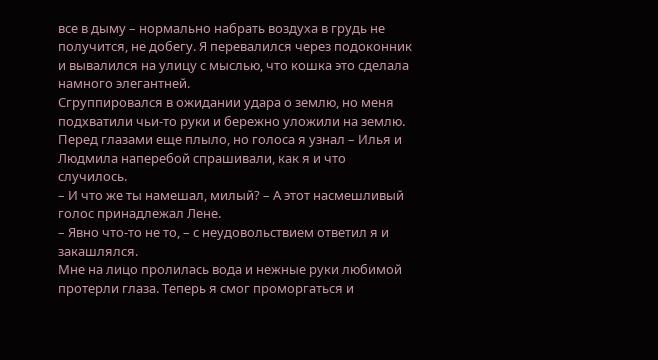все в дыму – нормально набрать воздуха в грудь не получится, не добегу. Я перевалился через подоконник и вывалился на улицу с мыслью, что кошка это сделала намного элегантней.
Сгруппировался в ожидании удара о землю, но меня подхватили чьи-то руки и бережно уложили на землю. Перед глазами еще плыло, но голоса я узнал – Илья и Людмила наперебой спрашивали, как я и что случилось.
– И что же ты намешал, милый? – А этот насмешливый голос принадлежал Лене.
– Явно что-то не то, – с неудовольствием ответил я и закашлялся.
Мне на лицо пролилась вода и нежные руки любимой протерли глаза. Теперь я смог проморгаться и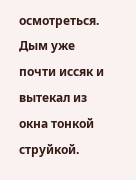осмотреться.
Дым уже почти иссяк и вытекал из окна тонкой струйкой.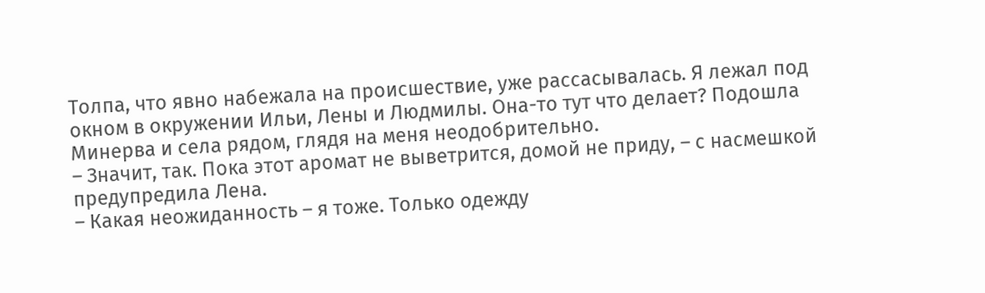Толпа, что явно набежала на происшествие, уже рассасывалась. Я лежал под окном в окружении Ильи, Лены и Людмилы. Она-то тут что делает? Подошла Минерва и села рядом, глядя на меня неодобрительно.
– Значит, так. Пока этот аромат не выветрится, домой не приду, – с насмешкой предупредила Лена.
– Какая неожиданность – я тоже. Только одежду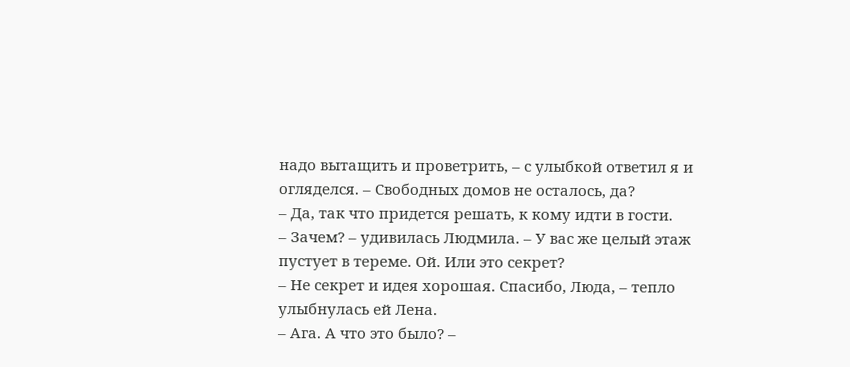надо вытащить и проветрить, – с улыбкой ответил я и огляделся. – Свободных домов не осталось, да?
– Да, так что придется решать, к кому идти в гости.
– Зачем? – удивилась Людмила. – У вас же целый этаж пустует в тереме. Ой. Или это секрет?
– Не секрет и идея хорошая. Спасибо, Люда, – тепло улыбнулась ей Лена.
– Ага. А что это было? –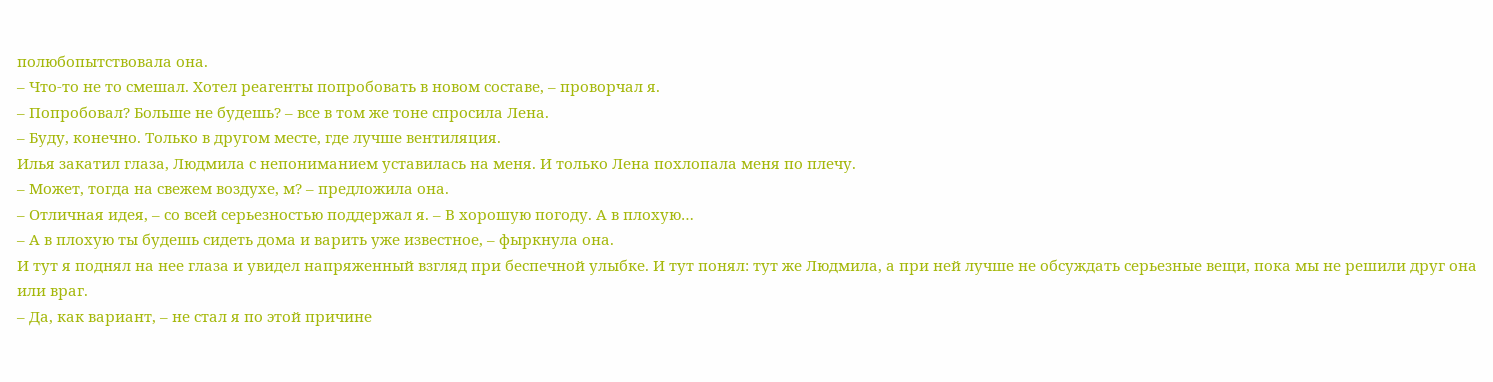полюбопытствовала она.
– Что-то не то смешал. Хотел реагенты попробовать в новом составе, – проворчал я.
– Попробовал? Больше не будешь? – все в том же тоне спросила Лена.
– Буду, конечно. Только в другом месте, где лучше вентиляция.
Илья закатил глаза, Людмила с непониманием уставилась на меня. И только Лена похлопала меня по плечу.
– Может, тогда на свежем воздухе, м? – предложила она.
– Отличная идея, – со всей серьезностью поддержал я. – В хорошую погоду. А в плохую…
– А в плохую ты будешь сидеть дома и варить уже известное, – фыркнула она.
И тут я поднял на нее глаза и увидел напряженный взгляд при беспечной улыбке. И тут понял: тут же Людмила, а при ней лучше не обсуждать серьезные вещи, пока мы не решили друг она или враг.
– Да, как вариант, – не стал я по этой причине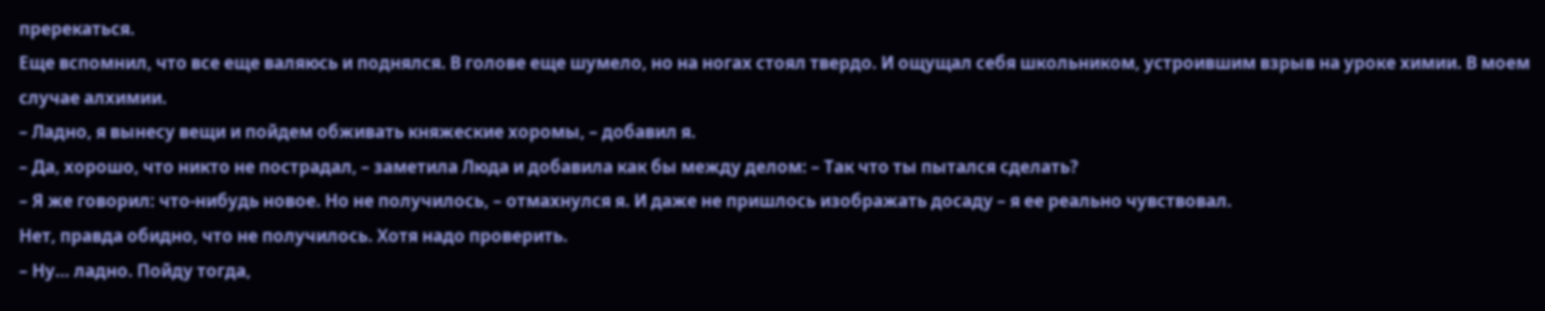пререкаться.
Еще вспомнил, что все еще валяюсь и поднялся. В голове еще шумело, но на ногах стоял твердо. И ощущал себя школьником, устроившим взрыв на уроке химии. В моем случае алхимии.
– Ладно, я вынесу вещи и пойдем обживать княжеские хоромы, – добавил я.
– Да, хорошо, что никто не пострадал, – заметила Люда и добавила как бы между делом: – Так что ты пытался сделать?
– Я же говорил: что-нибудь новое. Но не получилось, – отмахнулся я. И даже не пришлось изображать досаду – я ее реально чувствовал.
Нет, правда обидно, что не получилось. Хотя надо проверить.
– Ну… ладно. Пойду тогда,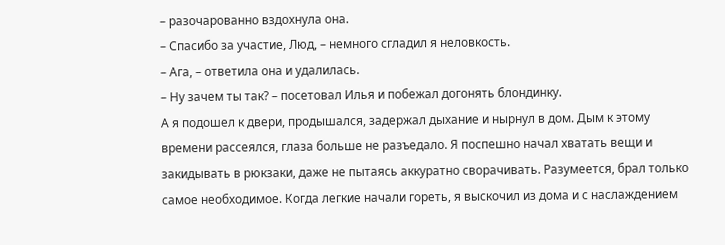– разочарованно вздохнула она.
– Спасибо за участие, Люд, – немного сгладил я неловкость.
– Ага, – ответила она и удалилась.
– Ну зачем ты так? – посетовал Илья и побежал догонять блондинку.
А я подошел к двери, продышался, задержал дыхание и нырнул в дом. Дым к этому времени рассеялся, глаза больше не разъедало. Я поспешно начал хватать вещи и закидывать в рюкзаки, даже не пытаясь аккуратно сворачивать. Разумеется, брал только самое необходимое. Когда легкие начали гореть, я выскочил из дома и с наслаждением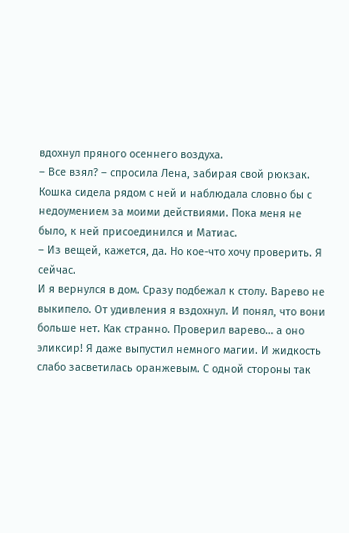вдохнул пряного осеннего воздуха.
– Все взял? – спросила Лена, забирая свой рюкзак.
Кошка сидела рядом с ней и наблюдала словно бы с недоумением за моими действиями. Пока меня не было, к ней присоединился и Матиас.
– Из вещей, кажется, да. Но кое-что хочу проверить. Я сейчас.
И я вернулся в дом. Сразу подбежал к столу. Варево не выкипело. От удивления я вздохнул. И понял, что вони больше нет. Как странно. Проверил варево… а оно эликсир! Я даже выпустил немного магии. И жидкость слабо засветилась оранжевым. С одной стороны так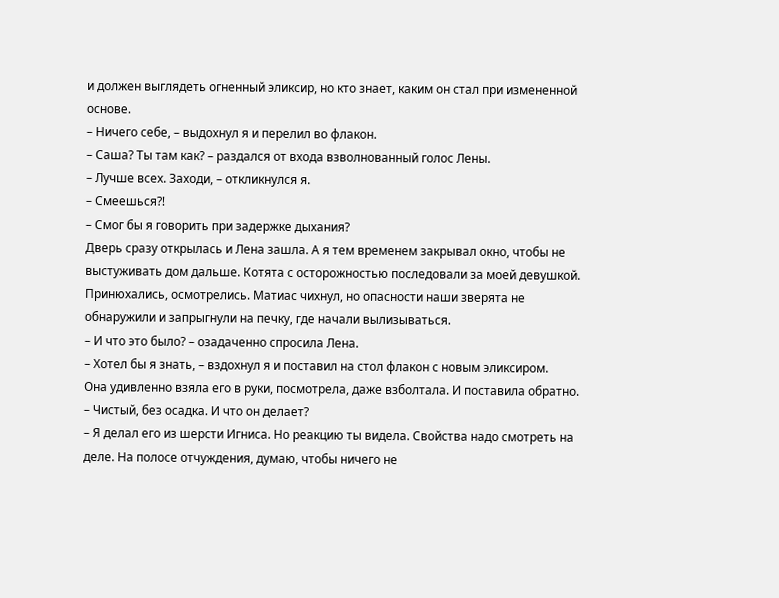и должен выглядеть огненный эликсир, но кто знает, каким он стал при измененной основе.
– Ничего себе, – выдохнул я и перелил во флакон.
– Саша? Ты там как? – раздался от входа взволнованный голос Лены.
– Лучше всех. Заходи, – откликнулся я.
– Смеешься⁈
– Смог бы я говорить при задержке дыхания?
Дверь сразу открылась и Лена зашла. А я тем временем закрывал окно, чтобы не выстуживать дом дальше. Котята с осторожностью последовали за моей девушкой. Принюхались, осмотрелись. Матиас чихнул, но опасности наши зверята не обнаружили и запрыгнули на печку, где начали вылизываться.
– И что это было? – озадаченно спросила Лена.
– Хотел бы я знать, – вздохнул я и поставил на стол флакон с новым эликсиром.
Она удивленно взяла его в руки, посмотрела, даже взболтала. И поставила обратно.
– Чистый, без осадка. И что он делает?
– Я делал его из шерсти Игниса. Но реакцию ты видела. Свойства надо смотреть на деле. На полосе отчуждения, думаю, чтобы ничего не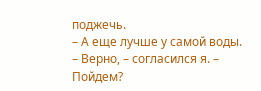поджечь.
– А еще лучше у самой воды.
– Верно, – согласился я. – Пойдем?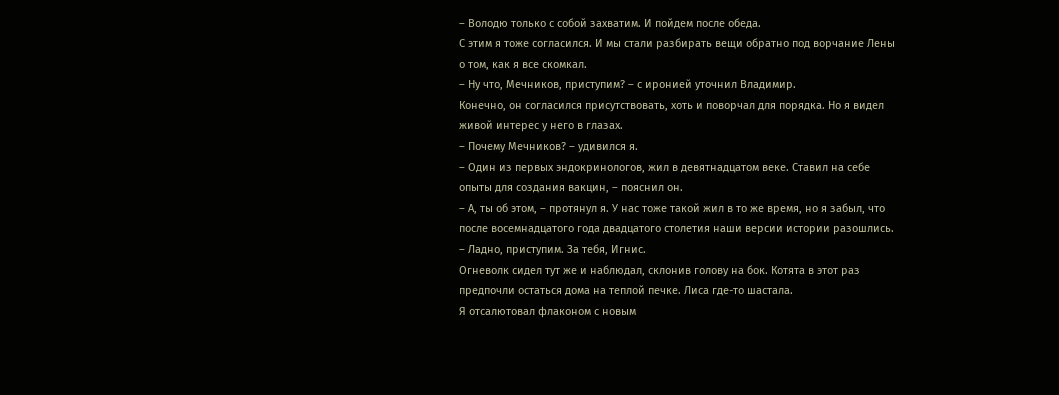– Володю только с собой захватим. И пойдем после обеда.
С этим я тоже согласился. И мы стали разбирать вещи обратно под ворчание Лены о том, как я все скомкал.
– Ну что, Мечников, приступим? – с иронией уточнил Владимир.
Конечно, он согласился присутствовать, хоть и поворчал для порядка. Но я видел живой интерес у него в глазах.
– Почему Мечников? – удивился я.
– Один из первых эндокринологов, жил в девятнадцатом веке. Ставил на себе опыты для создания вакцин, – пояснил он.
– А, ты об этом, – протянул я. У нас тоже такой жил в то же время, но я забыл, что после восемнадцатого года двадцатого столетия наши версии истории разошлись. – Ладно, приступим. За тебя, Игнис.
Огневолк сидел тут же и наблюдал, склонив голову на бок. Котята в этот раз предпочли остаться дома на теплой печке. Лиса где-то шастала.
Я отсалютовал флаконом с новым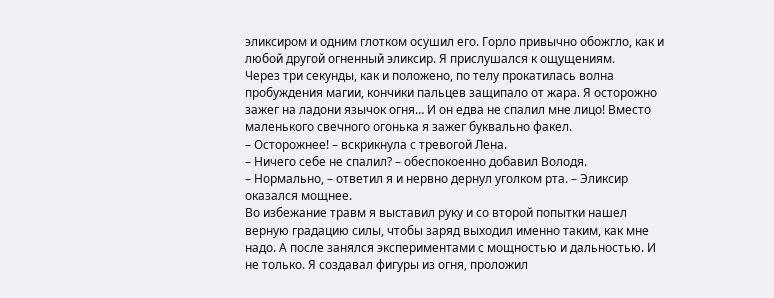эликсиром и одним глотком осушил его. Горло привычно обожгло, как и любой другой огненный эликсир. Я прислушался к ощущениям.
Через три секунды, как и положено, по телу прокатилась волна пробуждения магии, кончики пальцев защипало от жара. Я осторожно зажег на ладони язычок огня… И он едва не спалил мне лицо! Вместо маленького свечного огонька я зажег буквально факел.
– Осторожнее! – вскрикнула с тревогой Лена.
– Ничего себе не спалил? – обеспокоенно добавил Володя.
– Нормально, – ответил я и нервно дернул уголком рта. – Эликсир оказался мощнее.
Во избежание травм я выставил руку и со второй попытки нашел верную градацию силы, чтобы заряд выходил именно таким, как мне надо. А после занялся экспериментами с мощностью и дальностью. И не только. Я создавал фигуры из огня, проложил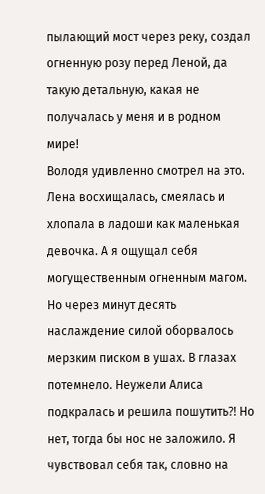пылающий мост через реку, создал огненную розу перед Леной, да такую детальную, какая не получалась у меня и в родном мире!
Володя удивленно смотрел на это. Лена восхищалась, смеялась и хлопала в ладоши как маленькая девочка. А я ощущал себя могущественным огненным магом.
Но через минут десять наслаждение силой оборвалось мерзким писком в ушах. В глазах потемнело. Неужели Алиса подкралась и решила пошутить⁈ Но нет, тогда бы нос не заложило. Я чувствовал себя так, словно на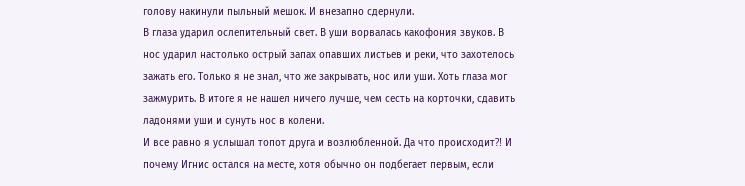голову накинули пыльный мешок. И внезапно сдернули.
В глаза ударил ослепительный свет. В уши ворвалась какофония звуков. В нос ударил настолько острый запах опавших листьев и реки, что захотелось зажать его. Только я не знал, что же закрывать, нос или уши. Хоть глаза мог зажмурить. В итоге я не нашел ничего лучше, чем сесть на корточки, сдавить ладонями уши и сунуть нос в колени.
И все равно я услышал топот друга и возлюбленной. Да что происходит⁈ И почему Игнис остался на месте, хотя обычно он подбегает первым, если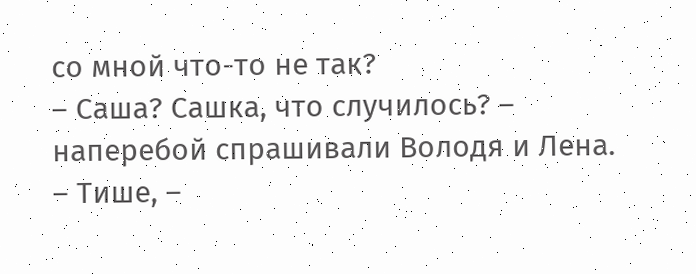со мной что-то не так?
– Саша? Сашка, что случилось? – наперебой спрашивали Володя и Лена.
– Тише, –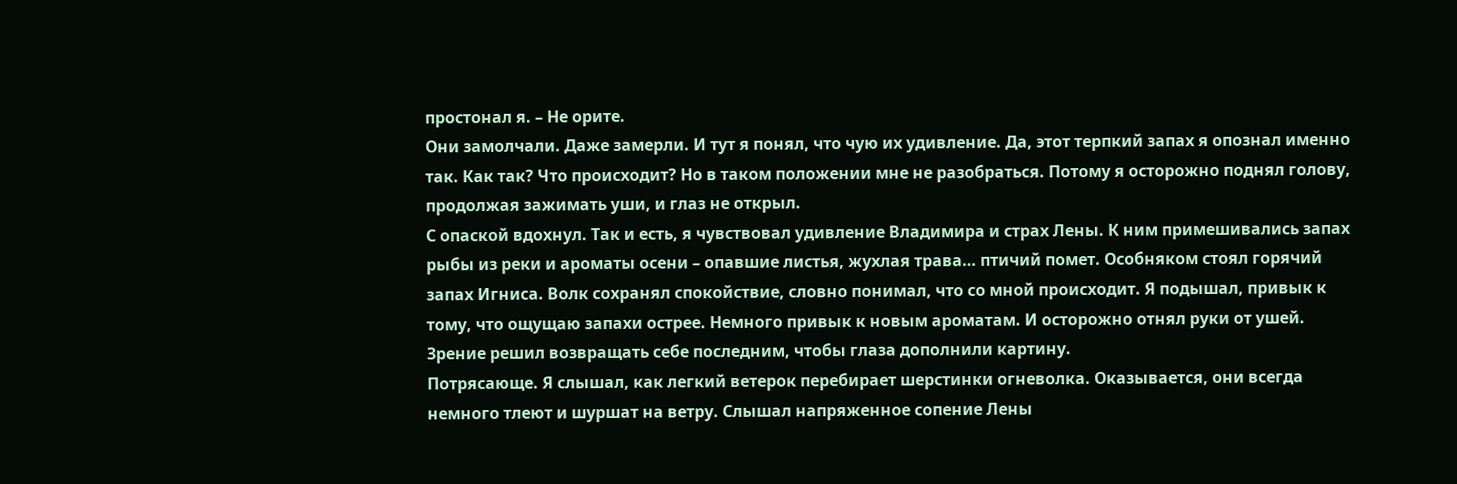простонал я. – Не орите.
Они замолчали. Даже замерли. И тут я понял, что чую их удивление. Да, этот терпкий запах я опознал именно так. Как так? Что происходит? Но в таком положении мне не разобраться. Потому я осторожно поднял голову, продолжая зажимать уши, и глаз не открыл.
С опаской вдохнул. Так и есть, я чувствовал удивление Владимира и страх Лены. К ним примешивались запах рыбы из реки и ароматы осени – опавшие листья, жухлая трава… птичий помет. Особняком стоял горячий запах Игниса. Волк сохранял спокойствие, словно понимал, что со мной происходит. Я подышал, привык к тому, что ощущаю запахи острее. Немного привык к новым ароматам. И осторожно отнял руки от ушей. Зрение решил возвращать себе последним, чтобы глаза дополнили картину.
Потрясающе. Я слышал, как легкий ветерок перебирает шерстинки огневолка. Оказывается, они всегда немного тлеют и шуршат на ветру. Слышал напряженное сопение Лены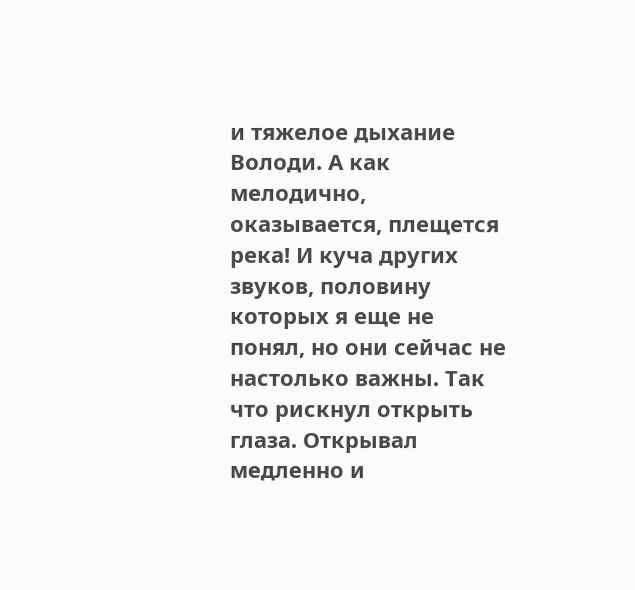и тяжелое дыхание Володи. А как мелодично, оказывается, плещется река! И куча других звуков, половину которых я еще не понял, но они сейчас не настолько важны. Так что рискнул открыть глаза. Открывал медленно и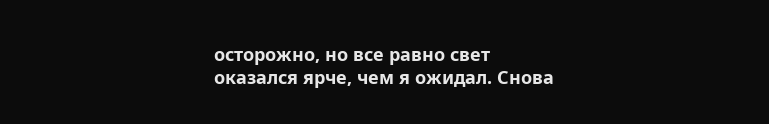осторожно, но все равно свет оказался ярче, чем я ожидал. Снова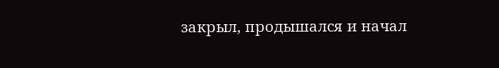закрыл, продышался и начал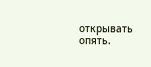открывать опять.